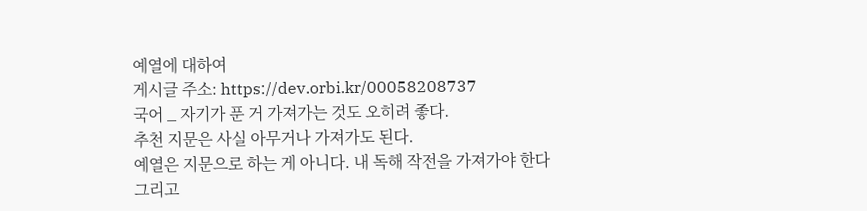예열에 대하여
게시글 주소: https://dev.orbi.kr/00058208737
국어 _ 자기가 푼 거 가져가는 것도 오히려 좋다.
추천 지문은 사실 아무거나 가져가도 된다.
예열은 지문으로 하는 게 아니다. 내 독해 작전을 가져가야 한다
그리고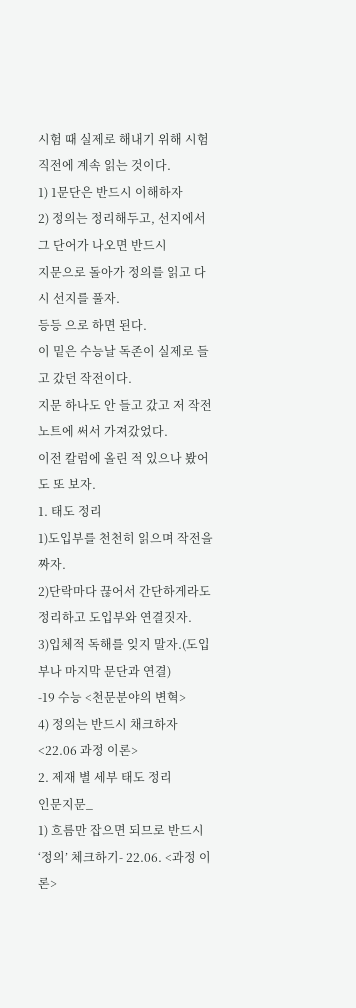시험 때 실제로 해내기 위해 시험 직전에 계속 읽는 것이다.
1) 1문단은 반드시 이해하자
2) 정의는 정리해두고, 선지에서 그 단어가 나오면 반드시
지문으로 돌아가 정의를 읽고 다시 선지를 풀자.
등등 으로 하면 된다.
이 밑은 수능날 독존이 실제로 들고 갔던 작전이다.
지문 하나도 안 들고 갔고 저 작전 노트에 써서 가져갔었다.
이전 칼럼에 올린 적 있으나 봤어도 또 보자.
1. 태도 정리
1)도입부를 천천히 읽으며 작전을 짜자.
2)단락마다 끊어서 간단하게라도 정리하고 도입부와 연결짓자.
3)입체적 독해를 잊지 말자.(도입부나 마지막 문단과 연결)
-19 수능 <천문분야의 변혁>
4) 정의는 반드시 채크하자 <22.06 과정 이론>
2. 제재 별 세부 태도 정리
인문지문_
1) 흐름만 잡으면 되므로 반드시 ‘정의’ 체크하기- 22.06. <과정 이론>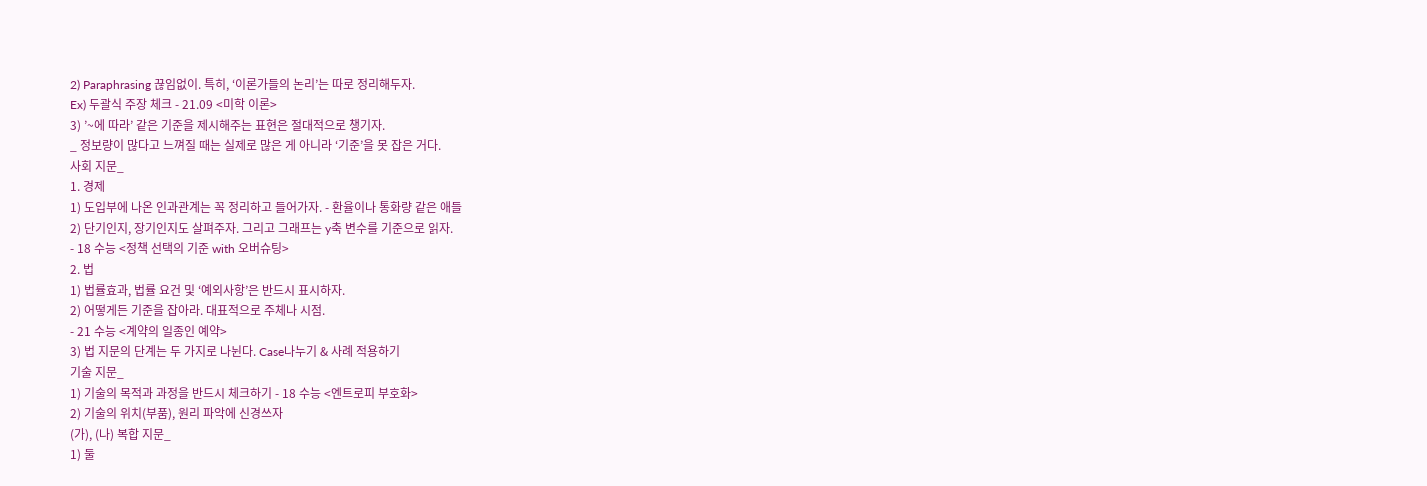2) Paraphrasing 끊임없이. 특히, ‘이론가들의 논리’는 따로 정리해두자.
Ex) 두괄식 주장 체크 - 21.09 <미학 이론>
3) ’~에 따라’ 같은 기준을 제시해주는 표현은 절대적으로 챙기자.
_ 정보량이 많다고 느껴질 때는 실제로 많은 게 아니라 ‘기준’을 못 잡은 거다.
사회 지문_
1. 경제
1) 도입부에 나온 인과관계는 꼭 정리하고 들어가자. - 환율이나 통화량 같은 애들
2) 단기인지, 장기인지도 살펴주자. 그리고 그래프는 y축 변수를 기준으로 읽자.
- 18 수능 <정책 선택의 기준 with 오버슈팅>
2. 법
1) 법률효과, 법률 요건 및 ‘예외사항’은 반드시 표시하자.
2) 어떻게든 기준을 잡아라. 대표적으로 주체나 시점.
- 21 수능 <계약의 일종인 예약>
3) 법 지문의 단계는 두 가지로 나뉜다. Case나누기 & 사례 적용하기
기술 지문_
1) 기술의 목적과 과정을 반드시 체크하기 - 18 수능 <엔트로피 부호화>
2) 기술의 위치(부품), 원리 파악에 신경쓰자
(가), (나) 복합 지문_
1) 둘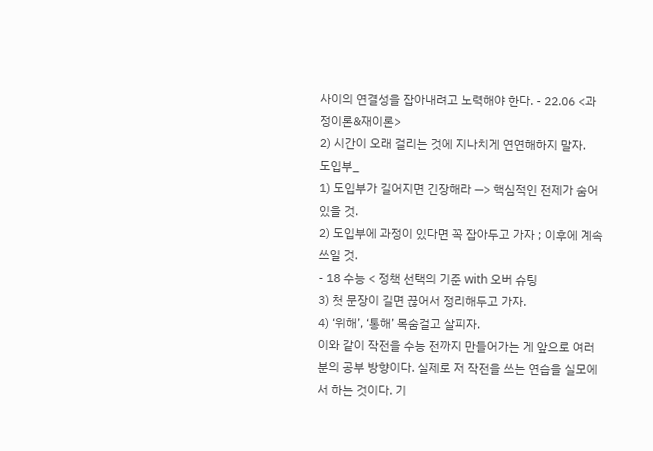사이의 연결성을 잡아내려고 노력해야 한다. - 22.06 <과정이론&재이론>
2) 시간이 오래 걸리는 것에 지나치게 연연해하지 말자.
도입부_
1) 도입부가 길어지면 긴장해라 —> 핵심적인 전제가 숨어있을 것.
2) 도입부에 과정이 있다면 꼭 잡아두고 가자 ; 이후에 계속 쓰일 것.
- 18 수능 < 정책 선택의 기준 with 오버 슈팅
3) 첫 문장이 길면 끊어서 정리해두고 가자.
4) ‘위해’, ‘통해’ 목숨걸고 살피자.
이와 같이 작전을 수능 전까지 만들어가는 게 앞으로 여러분의 공부 방향이다. 실제로 저 작전을 쓰는 연습을 실모에서 하는 것이다. 기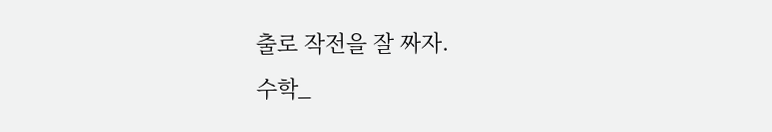출로 작전을 잘 짜자.
수학_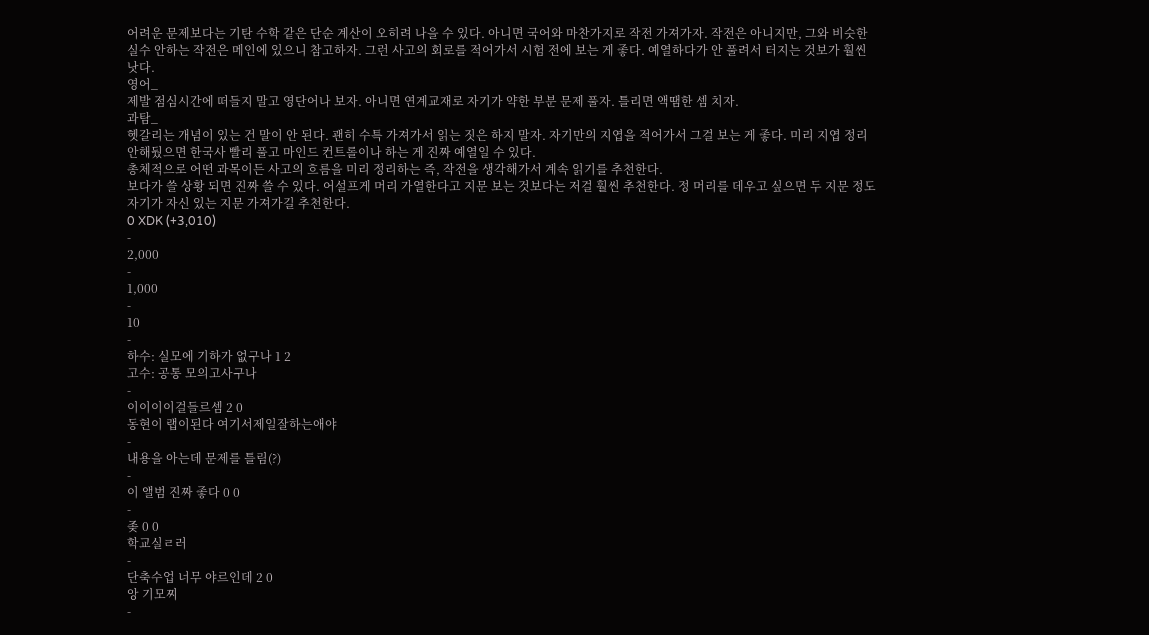어려운 문제보다는 기탄 수학 같은 단순 계산이 오히려 나을 수 있다. 아니면 국어와 마찬가지로 작전 가져가자. 작전은 아니지만, 그와 비슷한 실수 안하는 작전은 메인에 있으니 참고하자. 그런 사고의 회로를 적어가서 시험 전에 보는 게 좋다. 예열하다가 안 풀려서 터지는 것보가 훨씬 낫다.
영어_
제발 점심시간에 떠들지 말고 영단어나 보자. 아니면 연계교재로 자기가 약한 부분 문제 풀자. 틀리면 액땜한 셈 치자.
과탐_
헷갈리는 개념이 있는 건 말이 안 된다. 괜히 수특 가져가서 읽는 짓은 하지 말자. 자기만의 지엽을 적어가서 그걸 보는 게 좋다. 미리 지엽 정리 안해뒀으면 한국사 빨리 풀고 마인드 컨트롤이나 하는 게 진짜 예열일 수 있다.
총체적으로 어떤 과목이든 사고의 흐름을 미리 정리하는 즉, 작전을 생각해가서 계속 읽기를 추천한다.
보다가 쓸 상황 되면 진짜 쓸 수 있다. 어설프게 머리 가열한다고 지문 보는 것보다는 저걸 훨씬 추천한다. 정 머리를 데우고 싶으면 두 지문 정도 자기가 자신 있는 지문 가져가길 추천한다.
0 XDK (+3,010)
-
2,000
-
1,000
-
10
-
하수: 실모에 기하가 없구나 1 2
고수: 공통 모의고사구나
-
이이이이걸들르셈 2 0
동현이 랩이된다 여기서제일잘하는애야
-
내용을 아는데 문제를 틀림(?)
-
이 앨범 진짜 좋다 0 0
-
좆 0 0
학교실ㄹ러
-
단축수업 너무 야르인데 2 0
앙 기모찌
-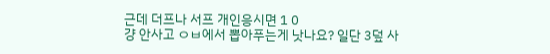근데 더프나 서프 개인응시면 1 0
걍 안사고 ㅇㅂ에서 뽑아푸는게 낫나요? 일단 3덮 사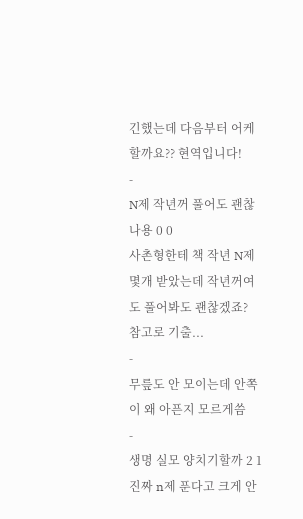긴했는데 다음부터 어케할까요?? 현역입니다!
-
N제 작년꺼 풀어도 괜찮나용 0 0
사촌형한테 책 작년 N제 몇개 받았는데 작년꺼여도 풀어봐도 괜찮겠죠? 참고로 기출...
-
무릎도 안 모이는데 안쪽이 왜 아픈지 모르게씀
-
생명 실모 양치기할까 2 1
진짜 n제 푼다고 크게 안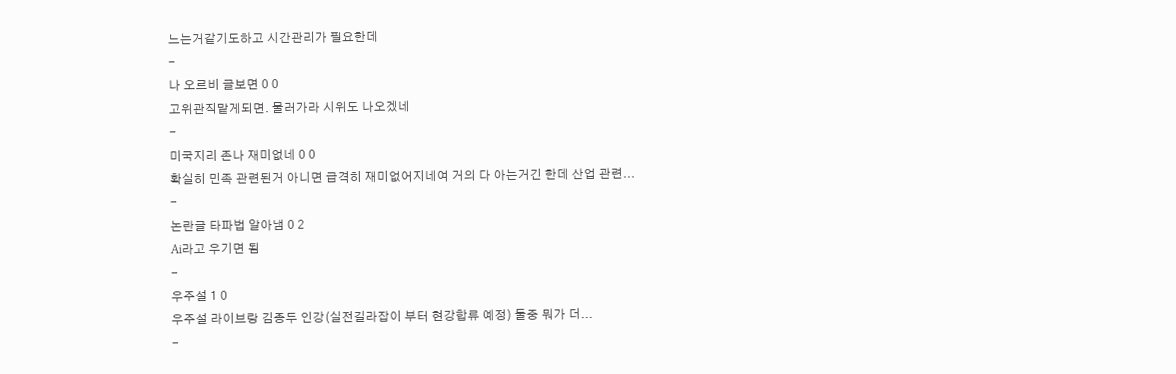느는거같기도하고 시간관리가 필요한데
-
나 오르비 글보면 0 0
고위관직맡게되면. 물러가라 시위도 나오겠네
-
미국지리 존나 재미없네 0 0
확실히 민족 관련된거 아니면 급격히 재미없어지네여 거의 다 아는거긴 한데 산업 관련...
-
논란글 타파법 알아냄 0 2
Ai라고 우기면 됨
-
우주설 1 0
우주설 라이브랑 김종두 인강(실전길라잡이 부터 현강합류 예정) 둘중 뭐가 더...
-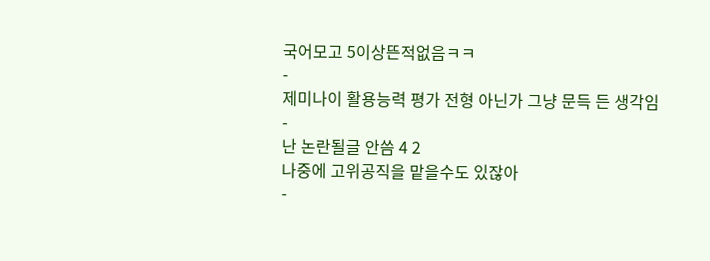국어모고 5이상뜬적없음ㅋㅋ
-
제미나이 활용능력 평가 전형 아닌가 그냥 문득 든 생각임
-
난 논란될글 안씀 4 2
나중에 고위공직을 맡을수도 있잖아
-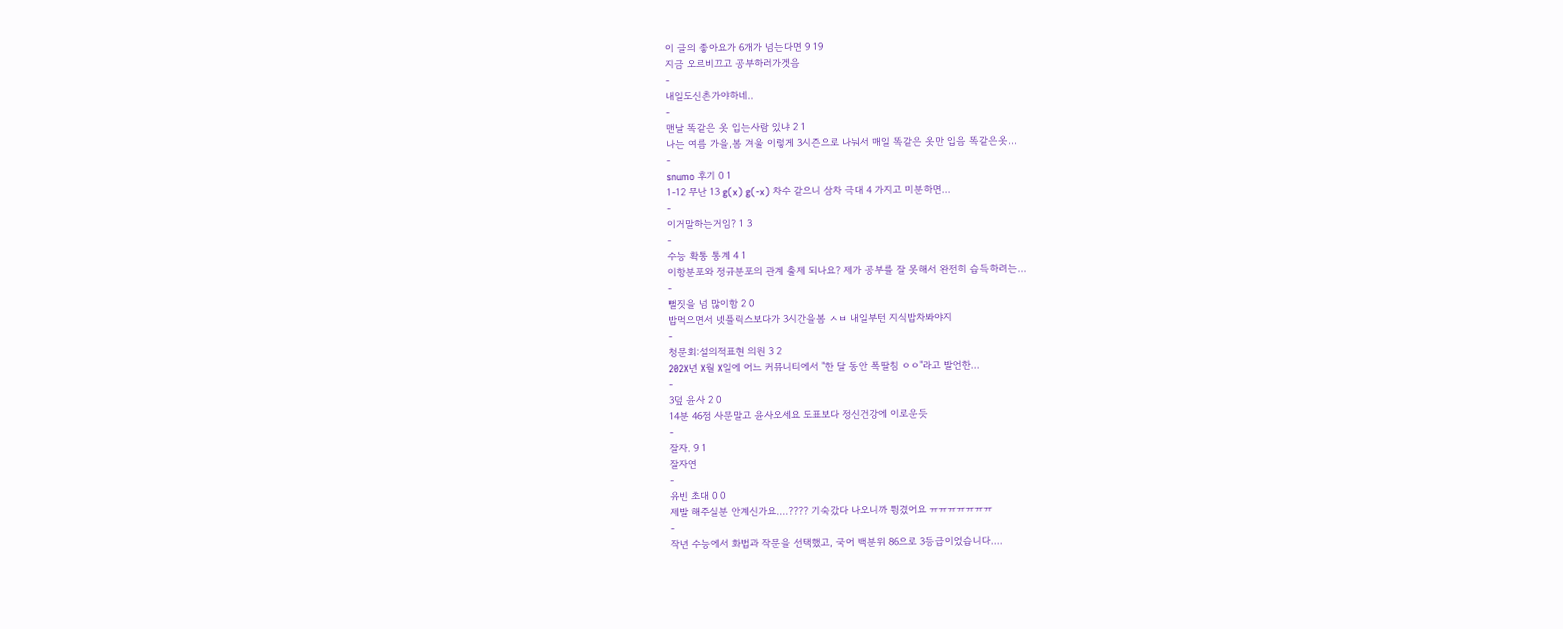이 글의 좋아요가 6개가 넘는다면 9 19
지금 오르비끄고 공부하러가겟음
-
내일도신촌가야하네..
-
맨날 똑같은 옷 입는사람 있냐 2 1
나는 여름 가을,봄 겨울 이렇게 3시즌으로 나눠서 매일 똑같은 옷만 입음 똑같은옷...
-
snumo 후기 0 1
1-12 무난 13 g(x) g(-x) 차수 같으니 삼차 극대 4 가지고 미분하면...
-
이거말하는거임? 1 3
-
수능 확통 통계 4 1
이항분포와 정규분포의 관계 출제 되나요? 제가 공부를 잘 못해서 완전히 습득하려는...
-
뻘짓을 넘 많이함 2 0
밥먹으면서 넷플릭스보다가 3시간을봄 ㅅㅂ 내일부턴 지식밥차봐야지
-
청문회:설의적표현 의원 3 2
202X년 X월 X일에 어느 커뮤니티에서 "한 달 동안 폭딸침 ㅇㅇ"라고 발언한...
-
3덮 윤사 2 0
14분 46점 사문말고 윤사오세요 도표보다 정신건강에 이로운듯
-
잘자. 9 1
잘자연
-
유빈 초대 0 0
제발 해주실분 안계신가요....???? 기숙갔다 나오니까 튕겼어요 ㅠㅠㅠㅠㅠㅠㅠ
-
작년 수능에서 화법과 작문을 선택했고, 국어 백분위 86으로 3등급이었습니다....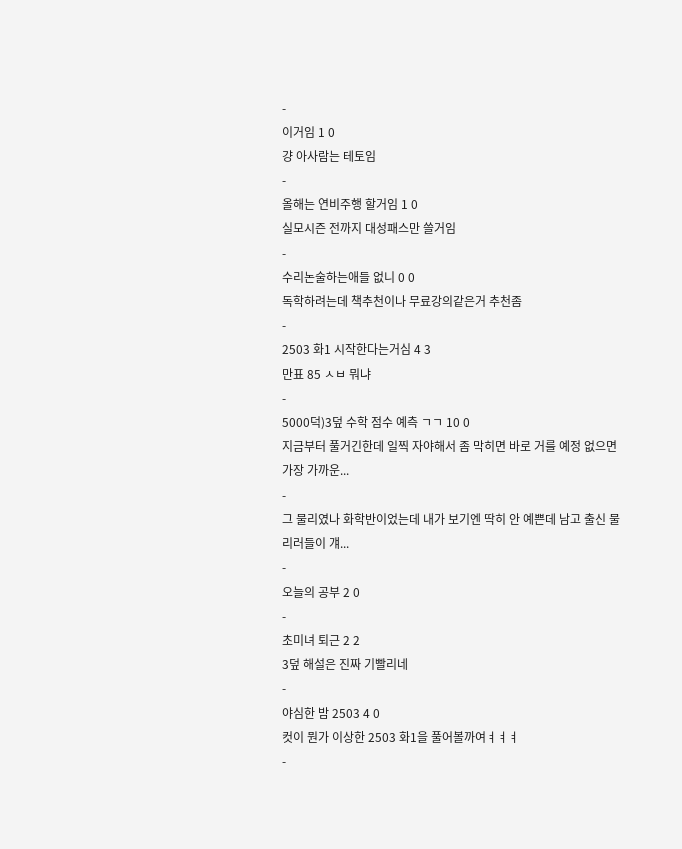-
이거임 1 0
걍 아사람는 테토임
-
올해는 연비주행 할거임 1 0
실모시즌 전까지 대성패스만 쓸거임
-
수리논술하는애들 없니 0 0
독학하려는데 책추천이나 무료강의같은거 추천좀
-
2503 화1 시작한다는거심 4 3
만표 85 ㅅㅂ 뭐냐
-
5000덕)3덮 수학 점수 예측 ㄱㄱ 10 0
지금부터 풀거긴한데 일찍 자야해서 좀 막히면 바로 거를 예정 없으면 가장 가까운...
-
그 물리였나 화학반이었는데 내가 보기엔 딱히 안 예쁜데 남고 출신 물리러들이 걔...
-
오늘의 공부 2 0
-
초미녀 퇴근 2 2
3덮 해설은 진짜 기빨리네
-
야심한 밤 2503 4 0
컷이 뭔가 이상한 2503 화1을 풀어볼까여ㅕㅕㅕ
-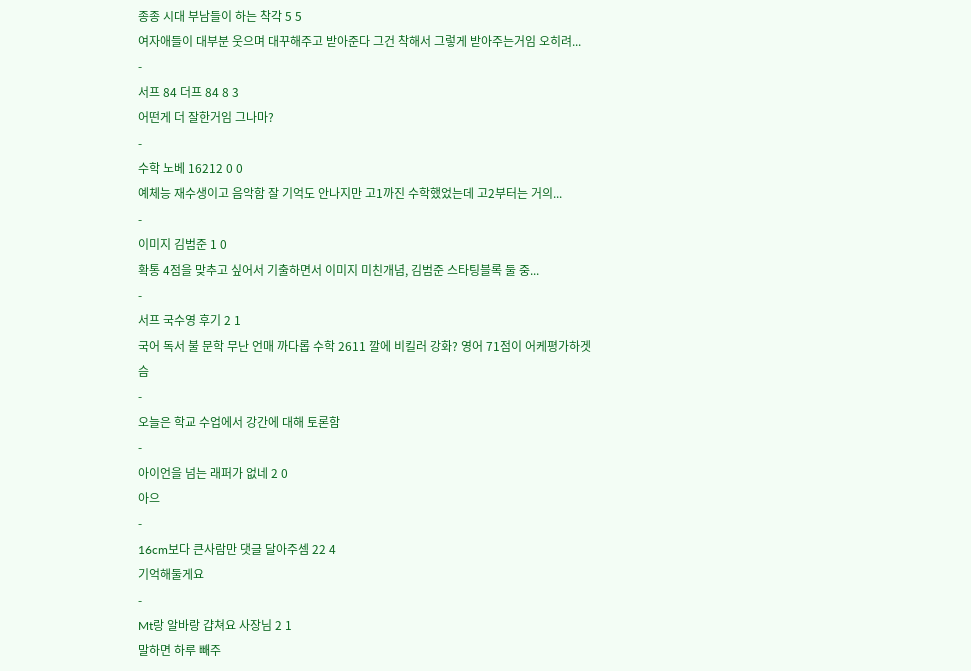종종 시대 부남들이 하는 착각 5 5
여자애들이 대부분 웃으며 대꾸해주고 받아준다 그건 착해서 그렇게 받아주는거임 오히려...
-
서프 84 더프 84 8 3
어떤게 더 잘한거임 그나마?
-
수학 노베 16212 0 0
예체능 재수생이고 음악함 잘 기억도 안나지만 고1까진 수학했었는데 고2부터는 거의...
-
이미지 김범준 1 0
확통 4점을 맞추고 싶어서 기출하면서 이미지 미친개념, 김범준 스타팅블록 둘 중...
-
서프 국수영 후기 2 1
국어 독서 불 문학 무난 언매 까다롭 수학 2611 깔에 비킬러 강화? 영어 71점이 어케평가하겟슴
-
오늘은 학교 수업에서 강간에 대해 토론함
-
아이언을 넘는 래퍼가 없네 2 0
아으
-
16cm보다 큰사람만 댓글 달아주셈 22 4
기억해둘게요
-
Mt랑 알바랑 걉쳐요 사장님 2 1
말하면 하루 빼주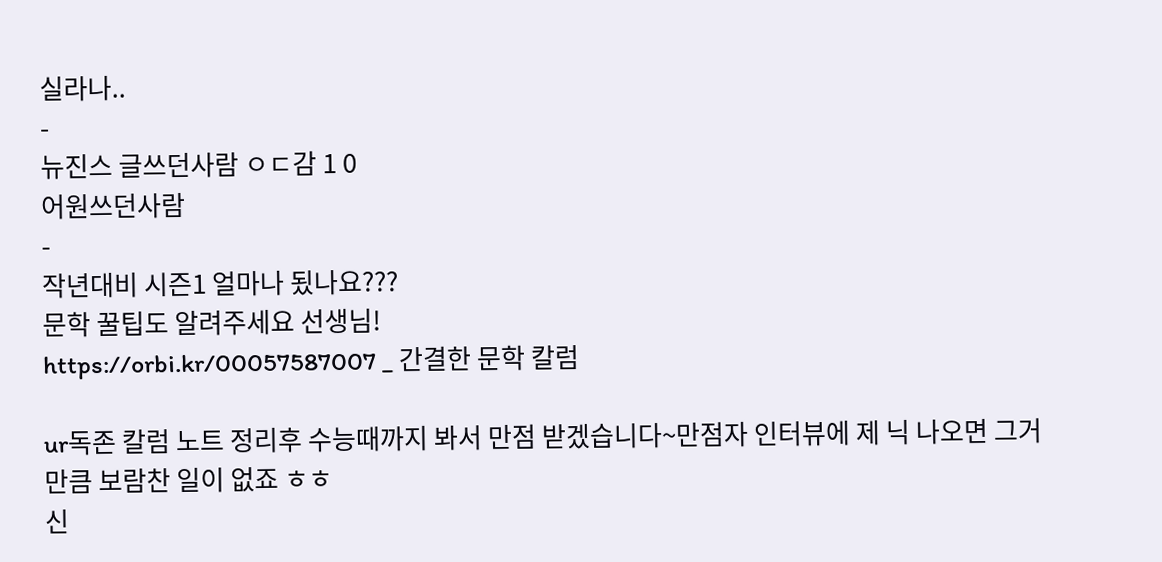실라나..
-
뉴진스 글쓰던사람 ㅇㄷ감 1 0
어원쓰던사람
-
작년대비 시즌1 얼마나 됬나요???
문학 꿀팁도 알려주세요 선생님!
https://orbi.kr/00057587007 _ 간결한 문학 칼럼

ur독존 칼럼 노트 정리후 수능때까지 봐서 만점 받겠습니다~만점자 인터뷰에 제 닉 나오면 그거만큼 보람찬 일이 없죠 ㅎㅎ
신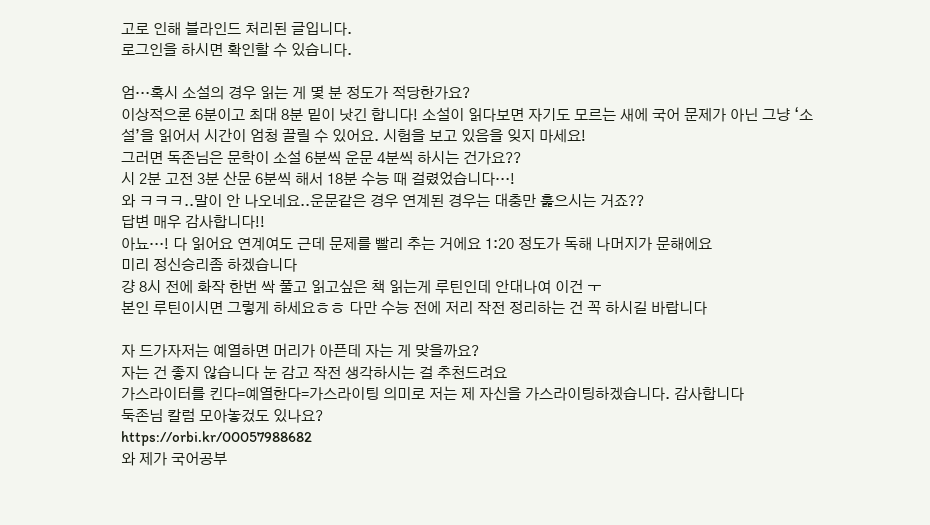고로 인해 블라인드 처리된 글입니다.
로그인을 하시면 확인할 수 있습니다.

엄…혹시 소설의 경우 읽는 게 몇 분 정도가 적당한가요?
이상적으론 6분이고 최대 8분 밑이 낫긴 합니다! 소설이 읽다보면 자기도 모르는 새에 국어 문제가 아닌 그냥 ‘소설’을 읽어서 시간이 엄청 끌릴 수 있어요. 시험을 보고 있음을 잊지 마세요!
그러면 독존님은 문학이 소설 6분씩 운문 4분씩 하시는 건가요??
시 2분 고전 3분 산문 6분씩 해서 18분 수능 때 걸렸었습니다…!
와 ㅋㅋㅋ..말이 안 나오네요..운문같은 경우 연계된 경우는 대충만 훑으시는 거죠??
답변 매우 감사합니다!!
아뇨…! 다 읽어요 연계여도 근데 문제를 빨리 추는 거에요 1:20 정도가 독해 나머지가 문해에요
미리 정신승리좀 하겠습니다
걍 8시 전에 화작 한번 싹 풀고 읽고싶은 책 읽는게 루틴인데 안대나여 이건 ㅜ
본인 루틴이시면 그렇게 하세요ㅎㅎ 다만 수능 전에 저리 작전 정리하는 건 꼭 하시길 바랍니다

자 드가자저는 예열하면 머리가 아픈데 자는 게 맞을까요?
자는 건 좋지 않습니다 눈 감고 작전 생각하시는 걸 추천드려요
가스라이터를 킨다=예열한다=가스라이팅 의미로 저는 제 자신을 가스라이팅하겠습니다. 감사합니다
둑존님 칼럼 모아놓겄도 있나요?
https://orbi.kr/00057988682
와 제가 국어공부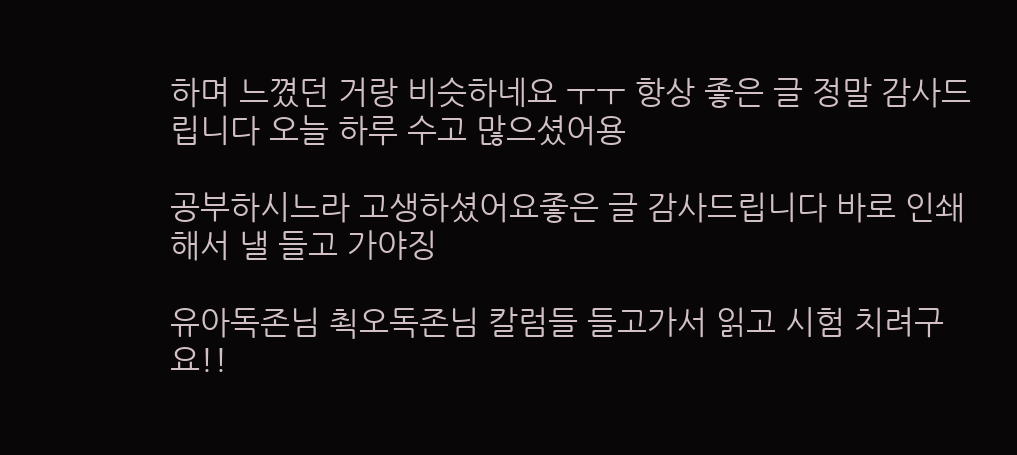하며 느꼈던 거랑 비슷하네요 ㅜㅜ 항상 좋은 글 정말 감사드립니다 오늘 하루 수고 많으셨어용

공부하시느라 고생하셨어요좋은 글 감사드립니다 바로 인쇄해서 낼 들고 가야징

유아독존님 쵝오독존님 칼럼들 들고가서 읽고 시험 치려구요!!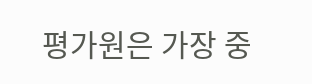평가원은 가장 중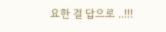요한 걸 답으로 ..!!!